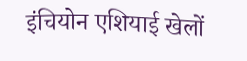इंचियोन एशियाई खेलों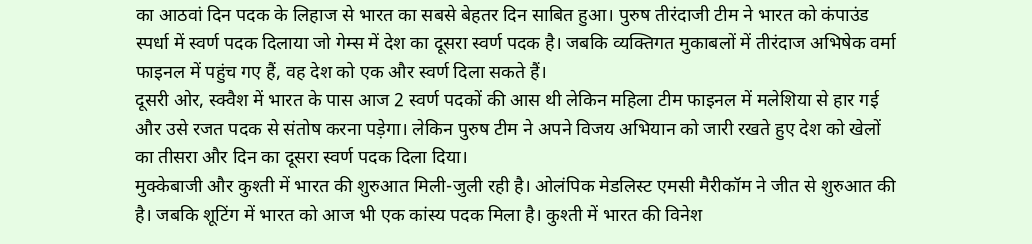का आठवां दिन पदक के लिहाज से भारत का सबसे बेहतर दिन साबित हुआ। पुरुष तीरंदाजी टीम ने भारत को कंपाउंड स्पर्धा में स्वर्ण पदक दिलाया जो गेम्स में देश का दूसरा स्वर्ण पदक है। जबकि व्यक्तिगत मुकाबलों में तीरंदाज अभिषेक वर्मा फाइनल में पहुंच गए हैं, वह देश को एक और स्वर्ण दिला सकते हैं।
दूसरी ओर, स्क्वैश में भारत के पास आज 2 स्वर्ण पदकों की आस थी लेकिन महिला टीम फाइनल में मलेशिया से हार गई और उसे रजत पदक से संतोष करना पड़ेगा। लेकिन पुरुष टीम ने अपने विजय अभियान को जारी रखते हुए देश को खेलों का तीसरा और दिन का दूसरा स्वर्ण पदक दिला दिया।
मुक्केबाजी और कुश्ती में भारत की शुरुआत मिली-जुली रही है। ओलंपिक मेडलिस्ट एमसी मैरीकॉम ने जीत से शुरुआत की है। जबकि शूटिंग में भारत को आज भी एक कांस्य पदक मिला है। कुश्ती में भारत की विनेश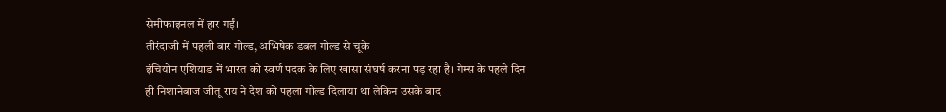सेमीफाइनल में हार गईं।
तीरंदाजी में पहली बार गोल्ड, अभिषेक डबल गोल्ड से चूके
इंचियोन एशियाड में भारत को स्वर्ण पदक के लिए खासा संघर्ष करना पड़ रहा है। गेम्स के पहले दिन ही निशानेबाज जीतू राय ने देश को पहला गोल्ड दिलाया था लेकिन उसके बाद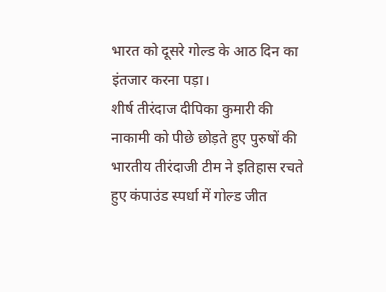भारत को दूसरे गोल्ड के आठ दिन का इंतजार करना पड़ा।
शीर्ष तीरंदाज दीपिका कुमारी की नाकामी को पीछे छोड़ते हुए पुरुषों की भारतीय तीरंदाजी टीम ने इतिहास रचते हुए कंपाउंड स्पर्धा में गोल्ड जीत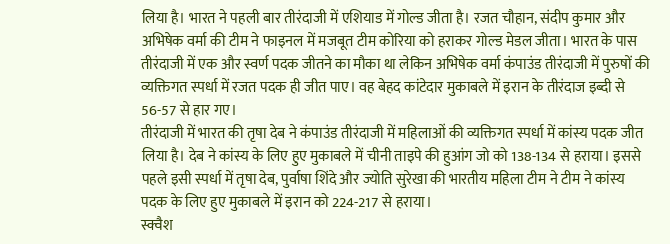लिया है। भारत ने पहली बार तीरंदाजी में एशियाड में गोल्ड जीता है। रजत चौहान, संदीप कुमार और अभिषेक वर्मा की टीम ने फाइनल में मजबूत टीम कोरिया को हराकर गोल्ड मेडल जीता। भारत के पास तीरंदाजी में एक और स्वर्ण पदक जीतने का मौका था लेकिन अभिषेक वर्मा कंपाउंड तीरंदाजी में पुरुषों की व्यक्तिगत स्पर्धा में रजत पदक ही जीत पाए। वह बेहद कांटेदार मुकाबले में इरान के तीरंदाज इब्दी से 56-57 से हार गए।
तीरंदाजी में भारत की तृषा देब ने कंपाउंड तीरंदाजी में महिलाओं की व्यक्तिगत स्पर्धा में कांस्य पदक जीत लिया है। देब ने कांस्य के लिए हुए मुकाबले में चीनी ताइपे की हुआंग जो को 138-134 से हराया। इससे पहले इसी स्पर्धा में तृषा देब, पुर्वाषा शिंदे और ज्योति सुरेखा की भारतीय महिला टीम ने टीम ने कांस्य पदक के लिए हुए मुकाबले में इरान को 224-217 से हराया।
स्क्वैश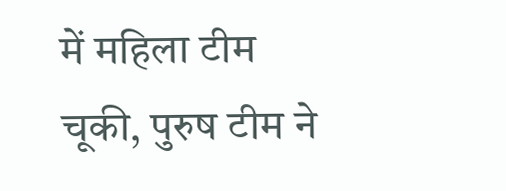में महिला टीम चूकी, पुरुष टीम ने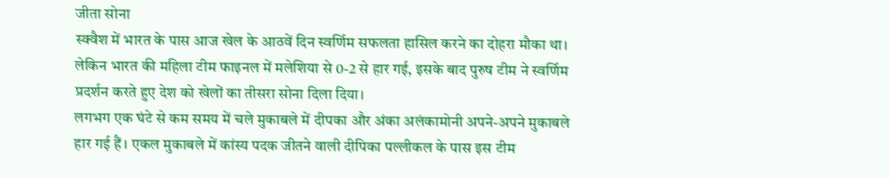जीता सोना
स्क्वैश में भारत के पास आज खेल के आठवें दिन स्वर्णिम सफलता हासिल करने का दोहरा मौका था। लेकिन भारत की महिला टीम फाइनल में मलेशिया से 0-2 से हार गई, इसके बाद पुरुष टीम ने स्वर्णिम प्रदर्शन करते हुए देश को खेलों का तीसरा सोना दिला दिया।
लगभग एक घंटे से कम समय में चले मुकाबले में दीपका और अंका अलंकामोनी अपने-अपने मुकाबले हार गई हैं। एकल मुकाबले में कांस्य पदक जीतने वाली दीपिका पल्लीकल के पास इस टीम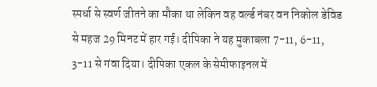स्पर्धा से स्वर्ण जीतने का मौका था लेकिन वह वर्ल्ड नंबर वन निकोल डेविड से महज 29 मिनट में हार गई। दीपिका ने यह मुकाबला 7-11, 6-11, 3-11 से गंवा दिया। दीपिका एकल के सेमीफाइनल में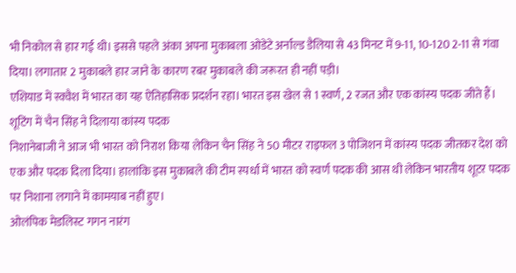भी निकोल से हार गई थी। इससे पहले अंका अपना मुकाबला ओडेटे अर्नाल्ड डैलिया से 43 मिनट में 9-11, 10-120 2-11 से गंवा दिया। लगातार 2 मुकाबले हार जाने के कारण रबर मुकाबले की जरूरत ही नहीं पड़ी।
एशियाड में स्क्वैश में भारत का यह ऐतिहासिक प्रदर्शन रहा। भारत इस खेल से 1 स्वर्ण, 2 रजत और एक कांस्य पदक जीते हैं।
शूटिंग में चैन सिंह ने दिलाया कांस्य पदक
निशानेबाजी ने आज भी भारत को निराश किया लेकिन चैन सिंह ने 50 मीटर राइफल 3 पोजिशन में कांस्य पदक जीतकर देश को एक और पदक दिला दिया। हालांकि इस मुकाबले की टीम स्पर्धा में भारत को स्वर्ण पदक की आस थी लेकिन भारतीय शूटर पदक पर निशाना लगाने में कामयाब नहीं हुए।
ओलंपिक मेडलिस्ट गगन नारंग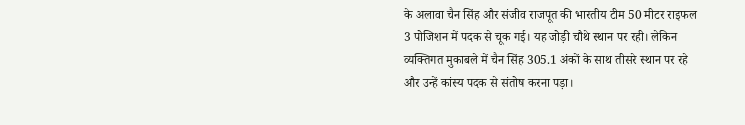के अलावा चैन सिंह और संजीव राजपूत की भारतीय टीम 50 मीटर राइफल 3 पोजिशन में पदक से चूक गई। यह जोड़ी चौथे स्थान पर रही। लेकिन व्यक्तिगत मुकाबले में चैन सिंह 305.1 अंकों के साथ तीसरे स्थान पर रहे और उन्हें कांस्य पदक से संतोष करना पड़ा।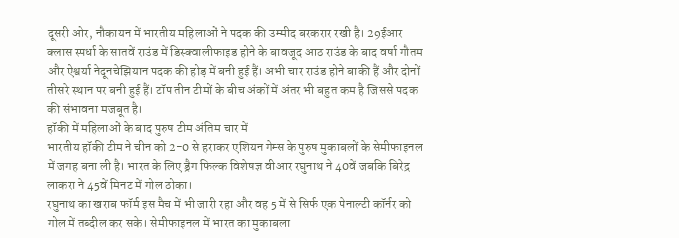दूसरी ओर, नौकायन में भारतीय महिलाओं ने पदक की उम्मीद बरकरार रखी है। 29ईआर क्लास स्पर्धा के सातवें राउंड में डिस्क्वालीफाइड होने के बावजूद आठ राउंड के बाद वर्षा गौतम और ऐश्वर्या नेदूनचेझियान पदक की होड़ में बनी हुई हैं। अभी चार राउंड होने बाकी हैं और दोनों तीसरे स्थान पर बनी हुई हैं। टॉप तीन टीमों के बीच अंकों में अंतर भी बहुत कम है जिससे पदक की संभावना मजबूत है।
हॉकी में महिलाओं के बाद पुरुष टीम अंतिम चार में
भारतीय हॉकी टीम ने चीन को 2-0 से हराकर एशियन गेम्स के पुरुष मुकाबलों के सेमीफाइनल में जगह बना ली है। भारत के लिए ड्रैग फिल्क विशेषज्ञ वीआर रघुनाथ ने 40वें जबकि बिरेद्र लाकरा ने 45वें मिनट में गोल ठोका।
रघुनाथ का खराब फॉर्म इस मैच में भी जारी रहा और वह 5 में से सिर्फ एक पेनाल्टी कॉर्नर को गोल में तब्दील कर सके। सेमीफाइनल में भारत का मुकाबला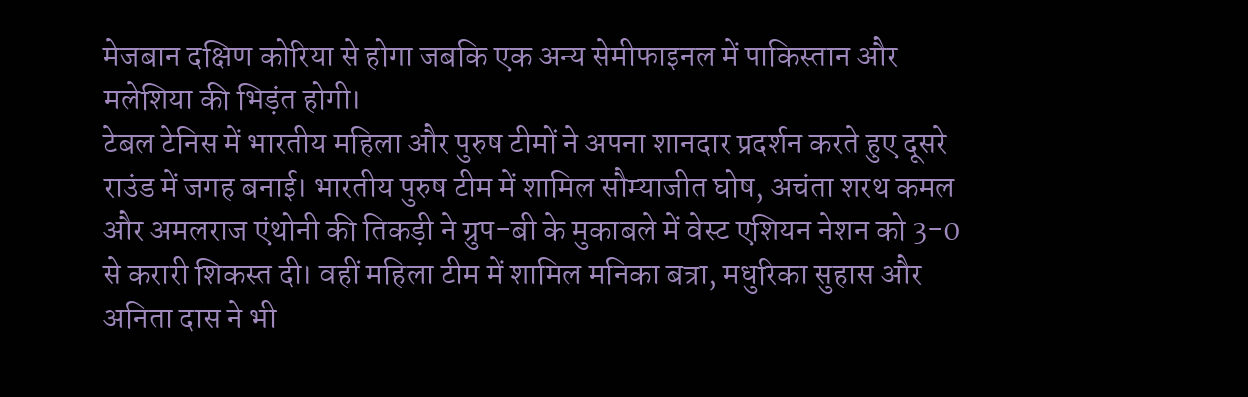मेजबान दक्षिण कोरिया से होगा जबकि एक अन्य सेमीफाइनल में पाकिस्तान और मलेशिया की भिड़ंत होगी।
टेबल टेनिस में भारतीय महिला और पुरुष टीमों ने अपना शानदार प्रदर्शन करते हुए दूसरे राउंड में जगह बनाई। भारतीय पुरुष टीम में शामिल सौम्याजीत घोष, अचंता शरथ कमल और अमलराज एंथोनी की तिकड़ी ने ग्रुप-बी के मुकाबले में वेस्ट एशियन नेशन को 3-0 से करारी शिकस्त दी। वहीं महिला टीम में शामिल मनिका बत्रा, मधुरिका सुहास और अनिता दास ने भी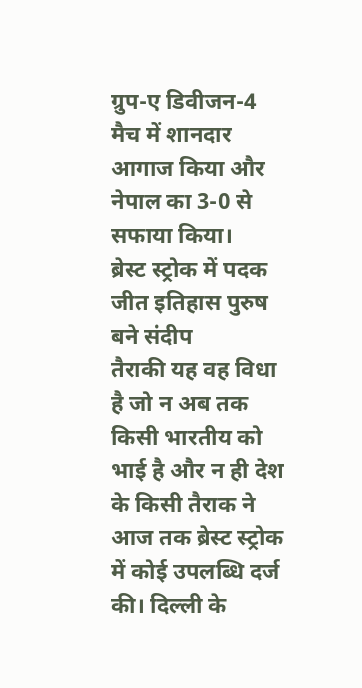ग्रुप-ए डिवीजन-4 मैच में शानदार आगाज किया और नेपाल का 3-0 से सफाया किया।
ब्रेस्ट स्ट्रोक में पदक जीत इतिहास पुरुष बने संदीप
तैराकी यह वह विधा है जो न अब तक किसी भारतीय को भाई है और न ही देश के किसी तैराक ने आज तक ब्रेस्ट स्ट्रोक में कोई उपलब्धि दर्ज की। दिल्ली के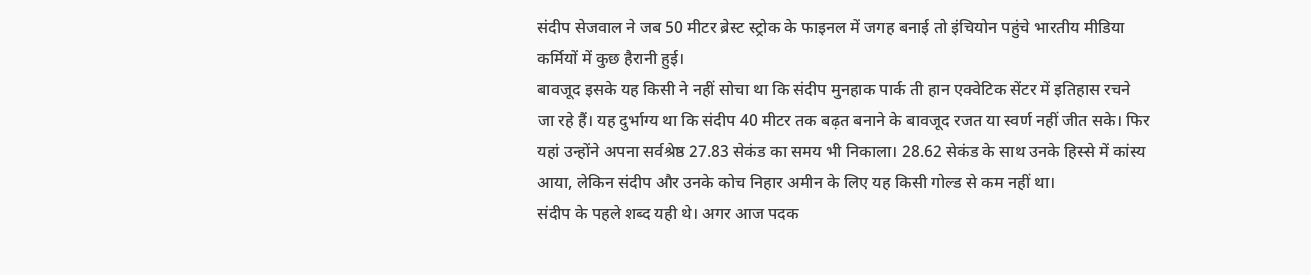संदीप सेजवाल ने जब 50 मीटर ब्रेस्ट स्ट्रोक के फाइनल में जगह बनाई तो इंचियोन पहुंचे भारतीय मीडिया कर्मियों में कुछ हैरानी हुई।
बावजूद इसके यह किसी ने नहीं सोचा था कि संदीप मुनहाक पार्क ती हान एक्वेटिक सेंटर में इतिहास रचने जा रहे हैं। यह दुर्भाग्य था कि संदीप 40 मीटर तक बढ़त बनाने के बावजूद रजत या स्वर्ण नहीं जीत सके। फिर यहां उन्होंने अपना सर्वश्रेष्ठ 27.83 सेकंड का समय भी निकाला। 28.62 सेकंड के साथ उनके हिस्से में कांस्य आया, लेकिन संदीप और उनके कोच निहार अमीन के लिए यह किसी गोल्ड से कम नहीं था।
संदीप के पहले शब्द यही थे। अगर आज पदक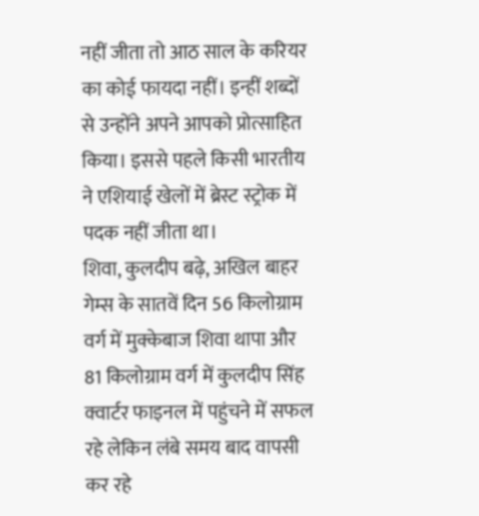नहीं जीता तो आठ साल के करियर का कोई फायदा नहीं। इन्हीं शब्दों से उन्होंने अपने आपको प्रोत्साहित किया। इससे पहले किसी भारतीय ने एशियाई खेलों में ब्रेस्ट स्ट्रोक में पदक नहीं जीता था।
शिवा, कुलदीप बढ़े, अखिल बाहर
गेम्स के सातवें दिन 56 किलोग्राम वर्ग में मुक्केबाज शिवा थापा और 81 किलोग्राम वर्ग में कुलदीप सिंह क्वार्टर फाइनल में पहुंचने में सफल रहे लेकिन लंबे समय बाद वापसी कर रहे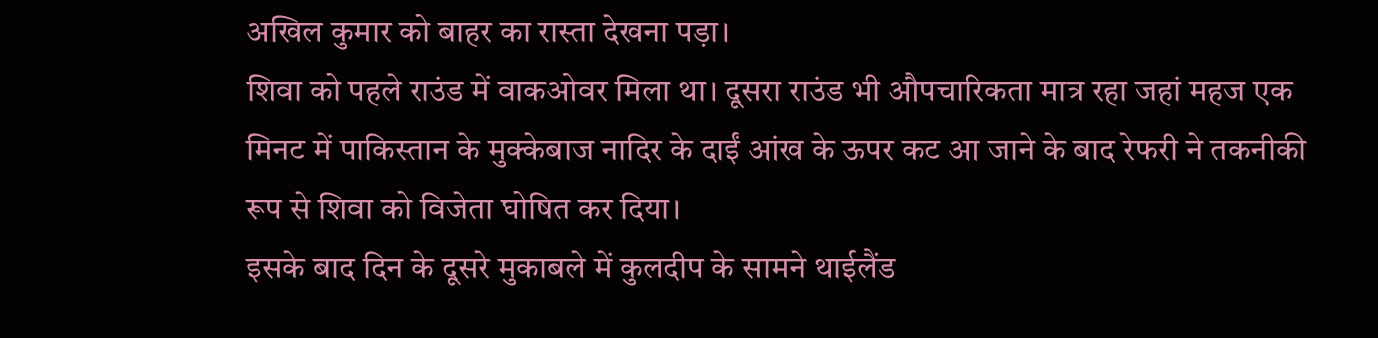अखिल कुमार को बाहर का रास्ता देखना पड़ा।
शिवा को पहले राउंड में वाकओवर मिला था। दूसरा राउंड भी औपचारिकता मात्र रहा जहां महज एक मिनट में पाकिस्तान के मुक्केबाज नादिर के दाईं आंख के ऊपर कट आ जाने के बाद रेफरी ने तकनीकी रूप से शिवा को विजेता घोषित कर दिया।
इसके बाद दिन के दूसरे मुकाबले में कुलदीप के सामने थाईलैंड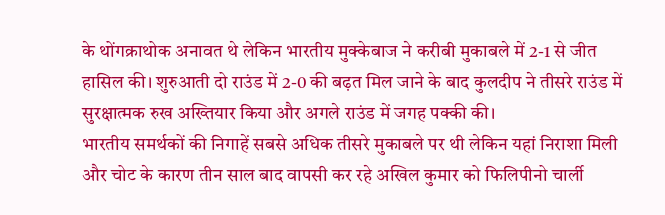के थोंगक्राथोक अनावत थे लेकिन भारतीय मुक्केबाज ने करीबी मुकाबले में 2-1 से जीत हासिल की। शुरुआती दो राउंड में 2-0 की बढ़त मिल जाने के बाद कुलदीप ने तीसरे राउंड में सुरक्षात्मक रुख अख्तियार किया और अगले राउंड में जगह पक्की की।
भारतीय समर्थकों की निगाहें सबसे अधिक तीसरे मुकाबले पर थी लेकिन यहां निराशा मिली और चोट के कारण तीन साल बाद वापसी कर रहे अखिल कुमार को फिलिपीनो चार्ली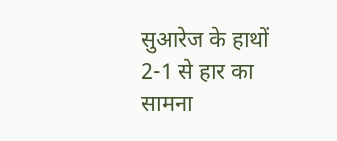सुआरेज के हाथों 2-1 से हार का सामना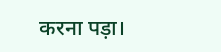करना पड़ा।